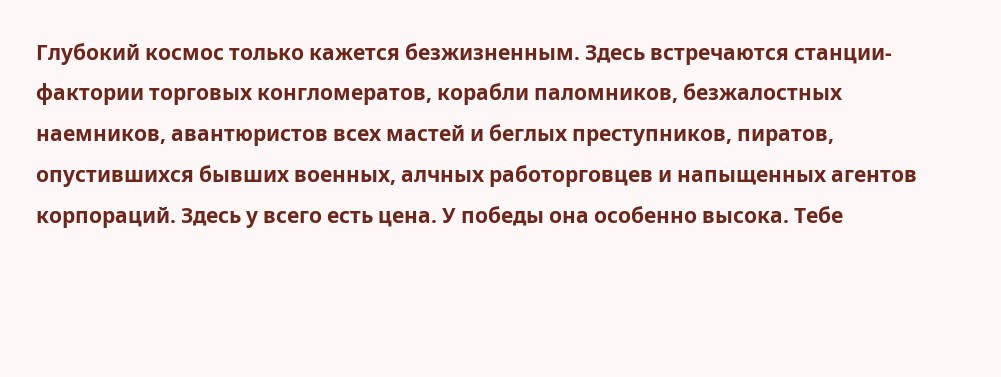Глубокий космос только кажется безжизненным. Здесь встречаются станции-фактории торговых конгломератов, корабли паломников, безжалостных наемников, авантюристов всех мастей и беглых преступников, пиратов, опустившихся бывших военных, алчных работорговцев и напыщенных агентов корпораций. Здесь у всего есть цена. У победы она особенно высока. Тебе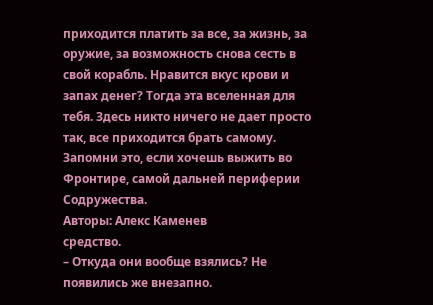приходится платить за все, за жизнь, за оружие, за возможность снова сесть в свой корабль. Нравится вкус крови и запах денег? Тогда эта вселенная для тебя. Здесь никто ничего не дает просто так, все приходится брать самому. Запомни это, если хочешь выжить во Фронтире, самой дальней периферии Содружества.
Авторы: Алекс Каменев
средство.
– Откуда они вообще взялись? Не появились же внезапно.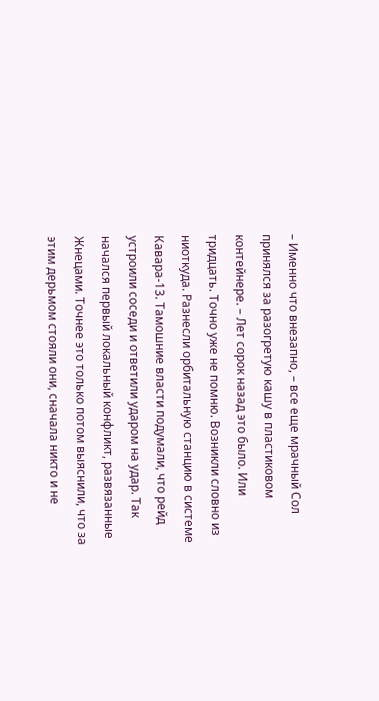– Именно что внезапно, – все еще мрачный Сол принялся за разогретую кашу в пластиковом контейнере. – Лет сорок назад это было. Или тридцать. Точно уже не помню. Возникли словно из ниоткуда. Разнесли орбитальную станцию в системе Кавара-13. Тамошние власти подумали, что рейд устроили соседи и ответили ударом на удар. Так начался первый локальный конфликт, развязанные Жнецами. Точнее это только потом выяснили, что за этим дерьмом стояли они, сначала никто и не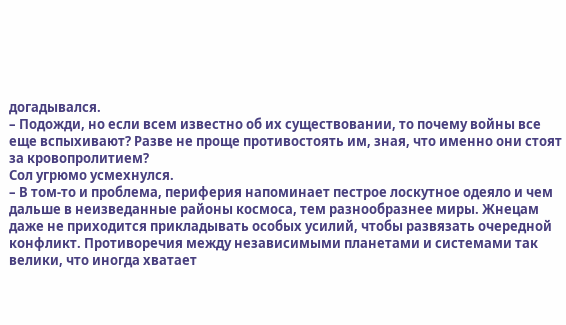догадывался.
– Подожди, но если всем известно об их существовании, то почему войны все еще вспыхивают? Разве не проще противостоять им, зная, что именно они стоят за кровопролитием?
Сол угрюмо усмехнулся.
– В том-то и проблема, периферия напоминает пестрое лоскутное одеяло и чем дальше в неизведанные районы космоса, тем разнообразнее миры. Жнецам даже не приходится прикладывать особых усилий, чтобы развязать очередной конфликт. Противоречия между независимыми планетами и системами так велики, что иногда хватает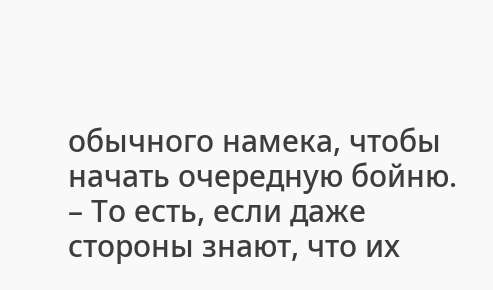обычного намека, чтобы начать очередную бойню.
– То есть, если даже стороны знают, что их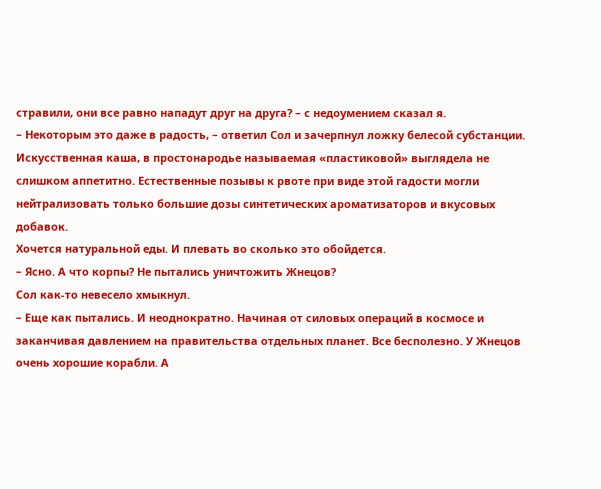стравили, они все равно нападут друг на друга? – с недоумением сказал я.
– Некоторым это даже в радость, – ответил Сол и зачерпнул ложку белесой субстанции.
Искусственная каша, в простонародье называемая «пластиковой» выглядела не слишком аппетитно. Естественные позывы к рвоте при виде этой гадости могли нейтрализовать только большие дозы синтетических ароматизаторов и вкусовых добавок.
Хочется натуральной еды. И плевать во сколько это обойдется.
– Ясно. А что корпы? Не пытались уничтожить Жнецов?
Сол как-то невесело хмыкнул.
– Еще как пытались. И неоднократно. Начиная от силовых операций в космосе и заканчивая давлением на правительства отдельных планет. Все бесполезно. У Жнецов очень хорошие корабли. А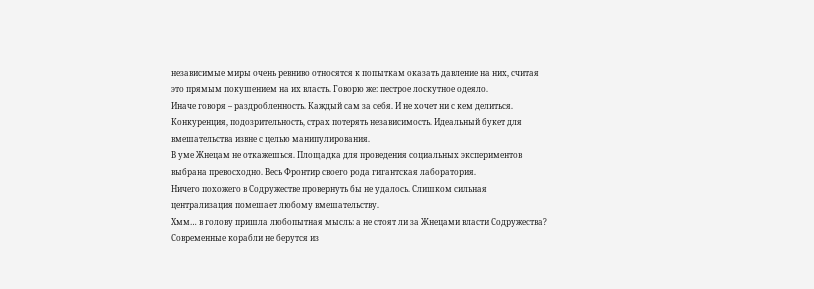независимые миры очень ревниво относятся к попыткам оказать давление на них, считая это прямым покушением на их власть. Говорю же: пестрое лоскутное одеяло.
Иначе говоря – раздробленность. Каждый сам за себя. И не хочет ни с кем делиться. Конкуренция, подозрительность, страх потерять независимость. Идеальный букет для вмешательства извне с целью манипулирования.
В уме Жнецам не откажешься. Площадка для проведения социальных экспериментов выбрана превосходно. Весь Фронтир своего рода гигантская лаборатория.
Ничего похожего в Содружестве провернуть бы не удалось. Слишком сильная централизация помешает любому вмешательству.
Хмм… в голову пришла любопытная мысль: а не стоят ли за Жнецами власти Содружества?
Современные корабли не берутся из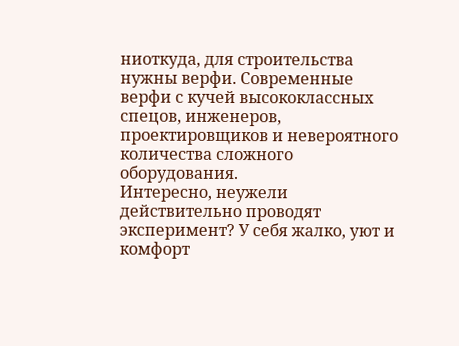ниоткуда, для строительства нужны верфи. Современные верфи с кучей высококлассных спецов, инженеров, проектировщиков и невероятного количества сложного оборудования.
Интересно, неужели действительно проводят эксперимент? У себя жалко, уют и комфорт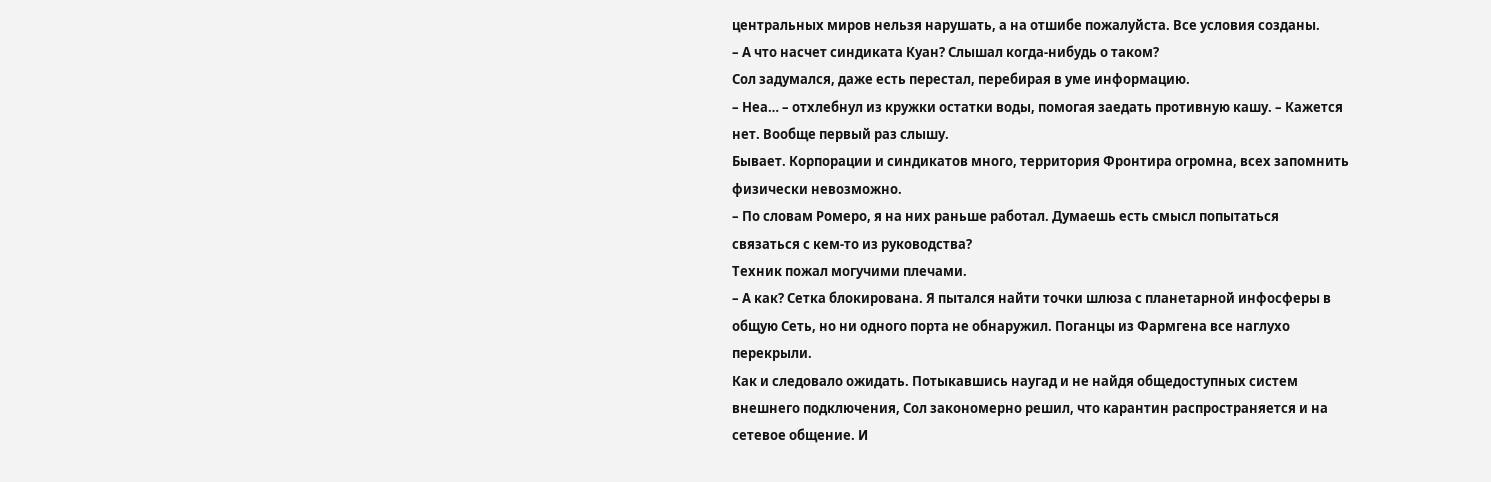центральных миров нельзя нарушать, а на отшибе пожалуйста. Все условия созданы.
– А что насчет синдиката Куан? Слышал когда-нибудь о таком?
Сол задумался, даже есть перестал, перебирая в уме информацию.
– Неа… – отхлебнул из кружки остатки воды, помогая заедать противную кашу. – Кажется нет. Вообще первый раз слышу.
Бывает. Корпорации и синдикатов много, территория Фронтира огромна, всех запомнить физически невозможно.
– По словам Ромеро, я на них раньше работал. Думаешь есть смысл попытаться связаться с кем-то из руководства?
Техник пожал могучими плечами.
– А как? Сетка блокирована. Я пытался найти точки шлюза с планетарной инфосферы в общую Сеть, но ни одного порта не обнаружил. Поганцы из Фармгена все наглухо перекрыли.
Как и следовало ожидать. Потыкавшись наугад и не найдя общедоступных систем внешнего подключения, Сол закономерно решил, что карантин распространяется и на сетевое общение. И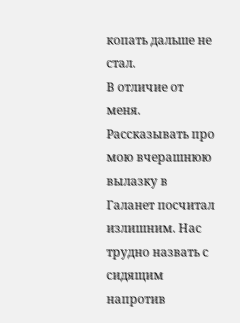копать дальше не стал.
В отличие от меня.
Рассказывать про мою вчерашнюю вылазку в Галанет посчитал излишним. Нас трудно назвать с сидящим напротив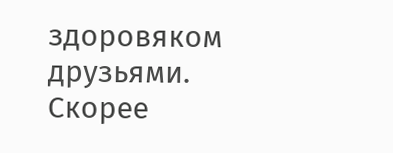здоровяком друзьями. Скорее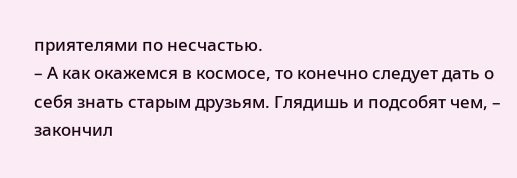приятелями по несчастью.
– А как окажемся в космосе, то конечно следует дать о себя знать старым друзьям. Глядишь и подсобят чем, – закончил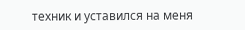техник и уставился на меня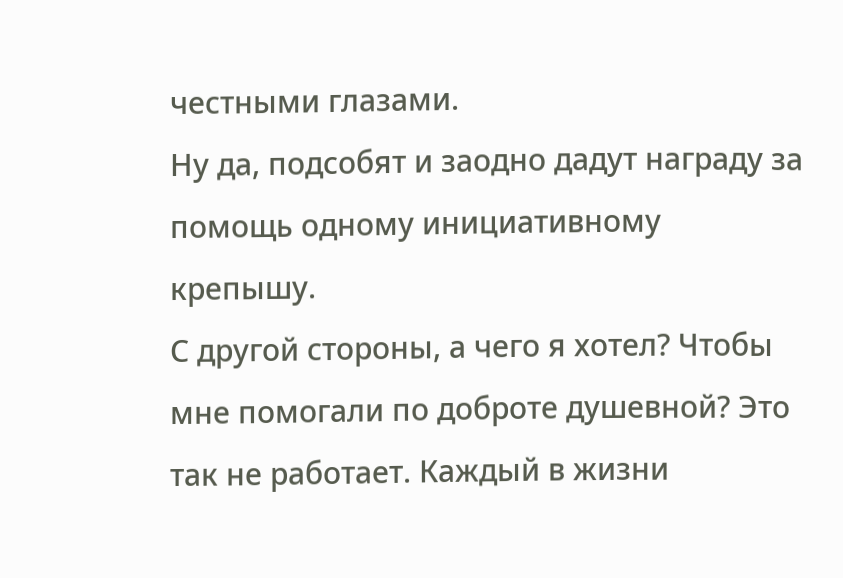честными глазами.
Ну да, подсобят и заодно дадут награду за помощь одному инициативному крепышу.
С другой стороны, а чего я хотел? Чтобы мне помогали по доброте душевной? Это так не работает. Каждый в жизни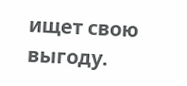ищет свою выгоду.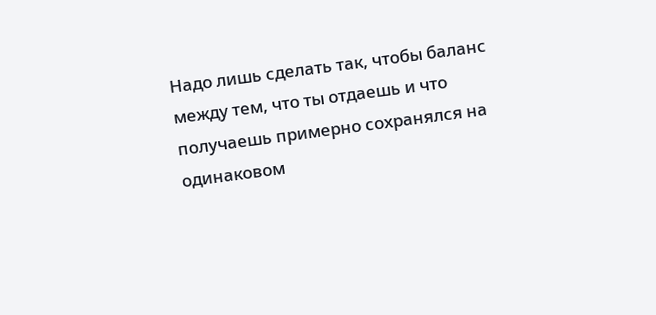Надо лишь сделать так, чтобы баланс между тем, что ты отдаешь и что получаешь примерно сохранялся на одинаковом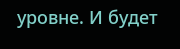уровне. И будет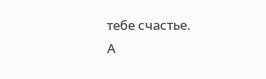тебе счастье.
А